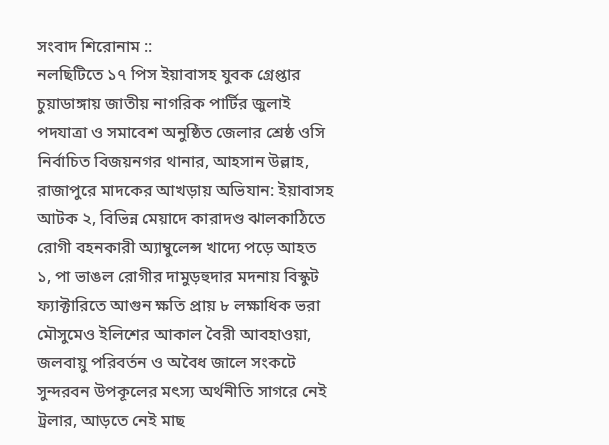সংবাদ শিরোনাম ::
নলছিটিতে ১৭ পিস ইয়াবাসহ যুবক গ্রেপ্তার চুয়াডাঙ্গায় জাতীয় নাগরিক পার্টির জুলাই পদযাত্রা ও সমাবেশ অনুষ্ঠিত জেলার শ্রেষ্ঠ ওসি নির্বাচিত বিজয়নগর থানার, আহসান উল্লাহ, রাজাপুরে মাদকের আখড়ায় অভিযান: ইয়াবাসহ আটক ২, বিভিন্ন মেয়াদে কারাদণ্ড ঝালকাঠিতে রোগী বহনকারী অ্যাম্বুলেন্স খাদ্যে পড়ে আহত ১, পা ভাঙল রোগীর দামুড়হুদার মদনায় বিস্কুট ফ্যাক্টারিতে আগুন ক্ষতি প্রায় ৮ লক্ষাধিক ভরা মৌসুমেও ইলিশের আকাল বৈরী আবহাওয়া, জলবায়ু পরিবর্তন ও অবৈধ জালে সংকটে সুন্দরবন উপকূলের মৎস্য অর্থনীতি সাগরে নেই ট্রলার, আড়তে নেই মাছ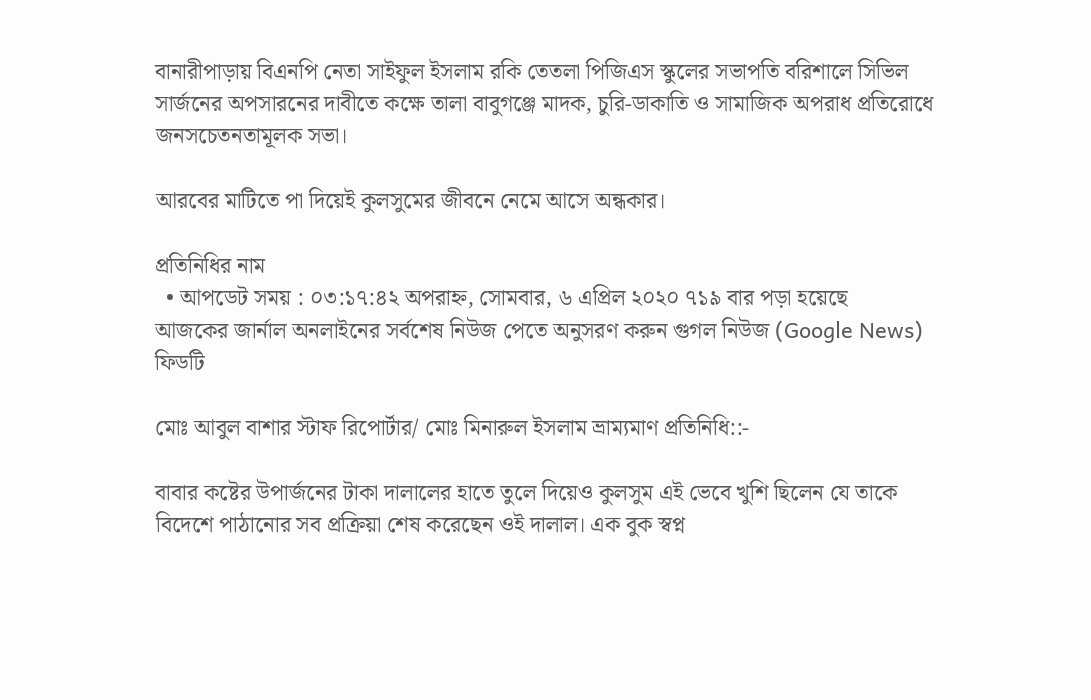বানারীপাড়ায় বিএনপি নেতা সাইফুল ইসলাম রকি তেতলা পিজিএস স্কুলের সভাপতি বরিশালে সিভিল সার্জনের অপসারনের দাবীতে কক্ষে তালা বাবুগঞ্জে মাদক, চুরি-ডাকাতি ও সামাজিক অপরাধ প্রতিরোধে জনসচেতনতামূলক সভা।

আরবের মাটিতে পা দিয়েই কুলসুমের জীবনে নেমে আসে অন্ধকার।

প্রতিনিধির নাম
  • আপডেট সময় : ০৩:১৭:৪২ অপরাহ্ন, সোমবার, ৬ এপ্রিল ২০২০ ৭১৯ বার পড়া হয়েছে
আজকের জার্নাল অনলাইনের সর্বশেষ নিউজ পেতে অনুসরণ করুন গুগল নিউজ (Google News) ফিডটি

মোঃ আবুল বাশার স্টাফ রিপোর্টার/ মোঃ মিনারুল ইসলাম ভ্রাম্যমাণ প্রতিনিধি::-

বাবার কষ্টের উপার্জনের টাকা দালালের হাতে তুলে দিয়েও কুলসুম এই ভেবে খুশি ছিলেন যে তাকে বিদেশে পাঠানোর সব প্রক্রিয়া শেষ করেছেন ওই দালাল। এক বুক স্বপ্ন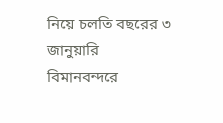নিয়ে চলতি বছরের ৩ জানুয়ারি বিমানবন্দরে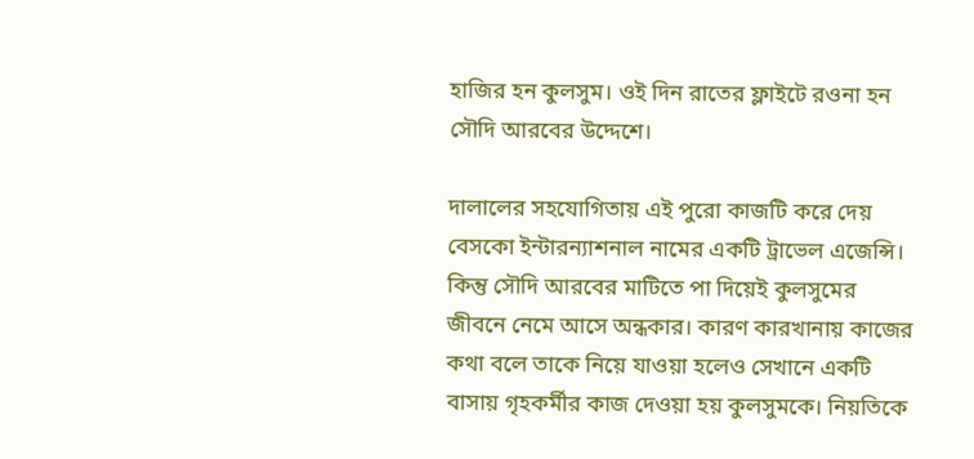হাজির হন কুলসুম। ওই দিন রাতের ফ্লাইটে রওনা হন সৌদি আরবের উদ্দেশে।

দালালের সহযোগিতায় এই পুরো কাজটি করে দেয় বেসকো ইন্টারন্যাশনাল নামের একটি ট্রাভেল এজেন্সি। কিন্তু সৌদি আরবের মাটিতে পা দিয়েই কুলসুমের জীবনে নেমে আসে অন্ধকার। কারণ কারখানায় কাজের কথা বলে তাকে নিয়ে যাওয়া হলেও সেখানে একটি বাসায় গৃহকর্মীর কাজ দেওয়া হয় কুলসুমকে। নিয়তিকে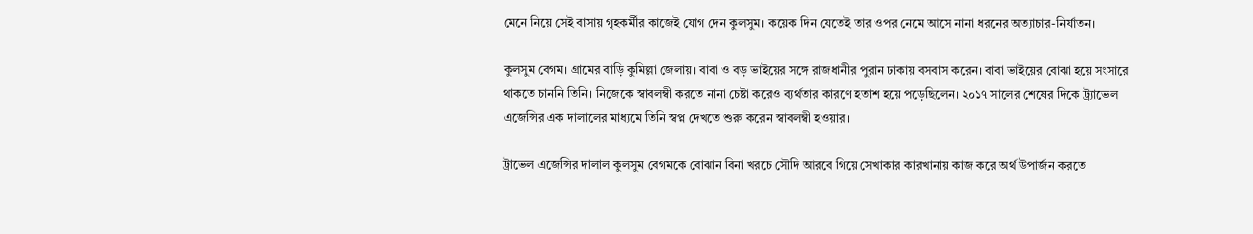মেনে নিয়ে সেই বাসায় গৃহকর্মীর কাজেই যোগ দেন কুলসুম। কয়েক দিন যেতেই তার ওপর নেমে আসে নানা ধরনের অত্যাচার-নির্যাতন।

কুলসুম বেগম। গ্রামের বাড়ি কুমিল্লা জেলায়। বাবা ও বড় ভাইয়ের সঙ্গে রাজধানীর পুরান ঢাকায় বসবাস করেন। বাবা ভাইয়ের বোঝা হয়ে সংসারে থাকতে চাননি তিনি। নিজেকে স্বাবলম্বী করতে নানা চেষ্টা করেও ব্যর্থতার কারণে হতাশ হয়ে পড়েছিলেন। ২০১৭ সালের শেষের দিকে ট্র্যাভেল এজেন্সির এক দালালের মাধ্যমে তিনি স্বপ্ন দেখতে শুরু করেন স্বাবলম্বী হওয়ার।

ট্রাভেল এজেন্সির দালাল কুলসুম বেগমকে বোঝান বিনা খরচে সৌদি আরবে গিয়ে সেখাকার কারখানায় কাজ করে অর্থ উপার্জন করতে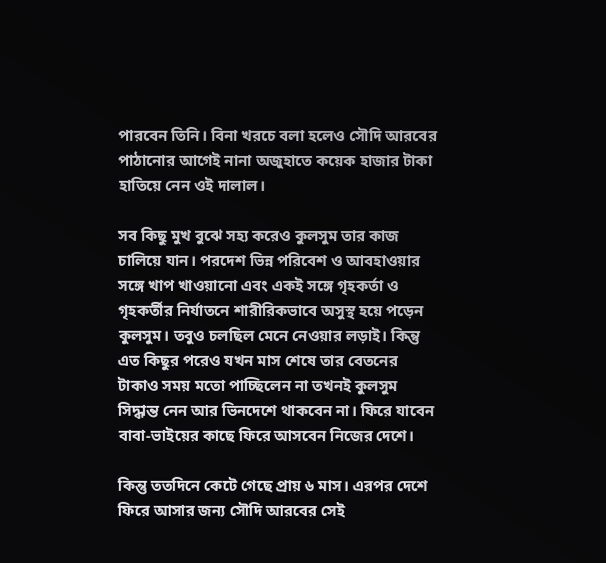পারবেন তিনি। বিনা খরচে বলা হলেও সৌদি আরবের পাঠানোর আগেই নানা অজুহাতে কয়েক হাজার টাকা হাতিয়ে নেন ওই দালাল।

সব কিছু মুখ বুঝে সহ্য করেও কুলসুম তার কাজ চালিয়ে যান। পরদেশ ভিন্ন পরিবেশ ও আবহাওয়ার সঙ্গে খাপ খাওয়ানো এবং একই সঙ্গে গৃহকর্তা ও গৃহকর্তীর নির্যাতনে শারীরিকভাবে অসুস্থ হয়ে পড়েন কুলসুম। তবুও চলছিল মেনে নেওয়ার লড়াই। কিন্তু এত কিছুর পরেও যখন মাস শেষে তার বেতনের টাকাও সময় মতো পাচ্ছিলেন না তখনই কুলসুম সিদ্ধান্ত নেন আর ভিনদেশে থাকবেন না। ফিরে যাবেন বাবা-ভাইয়ের কাছে ফিরে আসবেন নিজের দেশে।

কিন্তু ততদিনে কেটে গেছে প্রায় ৬ মাস। এরপর দেশে ফিরে আসার জন্য সৌদি আরবের সেই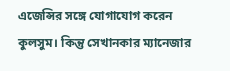এজেন্সির সঙ্গে যোগাযোগ করেন কুলসুম। কিন্তু সেখানকার ম্যানেজার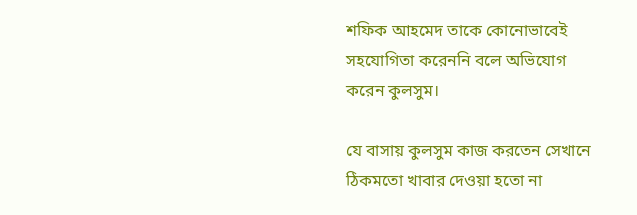শফিক আহমেদ তাকে কোনোভাবেই সহযোগিতা করেননি বলে অভিযোগ করেন কুলসুম।

যে বাসায় কুলসুম কাজ করতেন সেখানে ঠিকমতো খাবার দেওয়া হতো না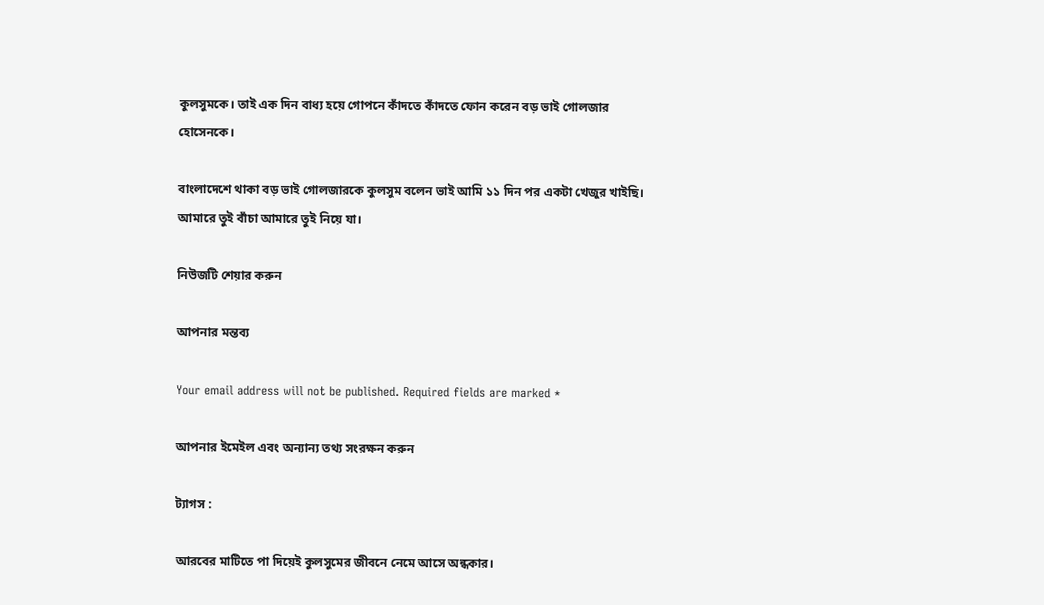কুলসুমকে। তাই এক দিন বাধ্য হয়ে গোপনে কাঁদতে কাঁদতে ফোন করেন বড় ভাই গোলজার হোসেনকে।

বাংলাদেশে থাকা বড় ভাই গোলজারকে কুলসুম বলেন ভাই আমি ১১ দিন পর একটা খেজুর খাইছি। আমারে তুই বাঁচা আমারে তুই নিয়ে যা।

নিউজটি শেয়ার করুন

আপনার মন্তব্য

Your email address will not be published. Required fields are marked *

আপনার ইমেইল এবং অন্যান্য তথ্য সংরক্ষন করুন

ট্যাগস :

আরবের মাটিতে পা দিয়েই কুলসুমের জীবনে নেমে আসে অন্ধকার।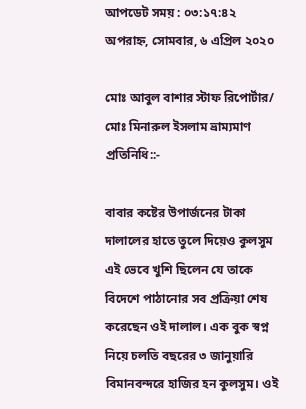আপডেট সময় : ০৩:১৭:৪২ অপরাহ্ন, সোমবার, ৬ এপ্রিল ২০২০

মোঃ আবুল বাশার স্টাফ রিপোর্টার/ মোঃ মিনারুল ইসলাম ভ্রাম্যমাণ প্রতিনিধি::-

বাবার কষ্টের উপার্জনের টাকা দালালের হাতে তুলে দিয়েও কুলসুম এই ভেবে খুশি ছিলেন যে তাকে বিদেশে পাঠানোর সব প্রক্রিয়া শেষ করেছেন ওই দালাল। এক বুক স্বপ্ন নিয়ে চলতি বছরের ৩ জানুয়ারি বিমানবন্দরে হাজির হন কুলসুম। ওই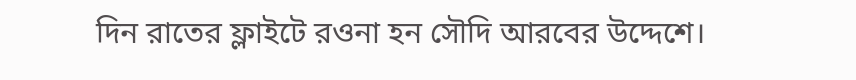দিন রাতের ফ্লাইটে রওনা হন সৌদি আরবের উদ্দেশে।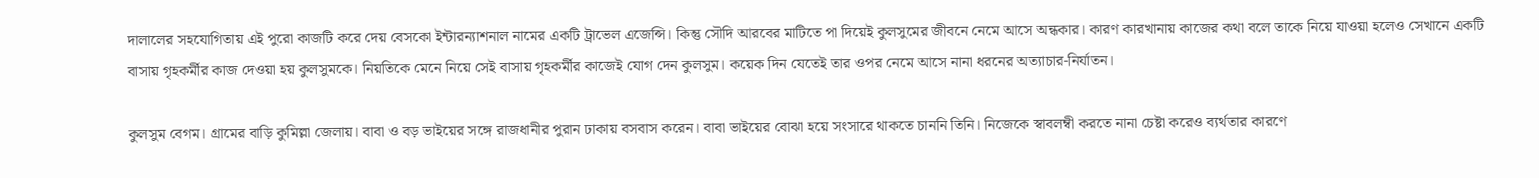দালালের সহযোগিতায় এই পুরো কাজটি করে দেয় বেসকো ইন্টারন্যাশনাল নামের একটি ট্রাভেল এজেন্সি। কিন্তু সৌদি আরবের মাটিতে পা দিয়েই কুলসুমের জীবনে নেমে আসে অন্ধকার। কারণ কারখানায় কাজের কথা বলে তাকে নিয়ে যাওয়া হলেও সেখানে একটি বাসায় গৃহকর্মীর কাজ দেওয়া হয় কুলসুমকে। নিয়তিকে মেনে নিয়ে সেই বাসায় গৃহকর্মীর কাজেই যোগ দেন কুলসুম। কয়েক দিন যেতেই তার ওপর নেমে আসে নানা ধরনের অত্যাচার-নির্যাতন।

কুলসুম বেগম। গ্রামের বাড়ি কুমিল্লা জেলায়। বাবা ও বড় ভাইয়ের সঙ্গে রাজধানীর পুরান ঢাকায় বসবাস করেন। বাবা ভাইয়ের বোঝা হয়ে সংসারে থাকতে চাননি তিনি। নিজেকে স্বাবলম্বী করতে নানা চেষ্টা করেও ব্যর্থতার কারণে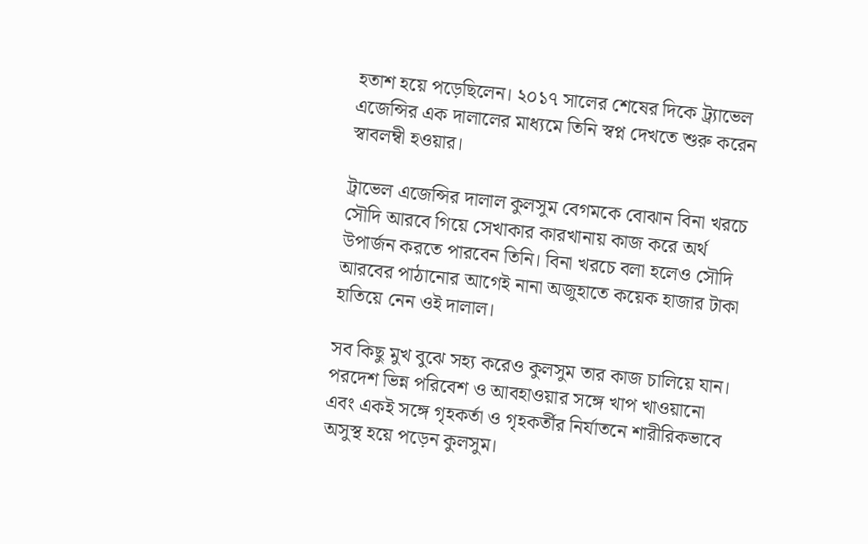হতাশ হয়ে পড়েছিলেন। ২০১৭ সালের শেষের দিকে ট্র্যাভেল এজেন্সির এক দালালের মাধ্যমে তিনি স্বপ্ন দেখতে শুরু করেন স্বাবলম্বী হওয়ার।

ট্রাভেল এজেন্সির দালাল কুলসুম বেগমকে বোঝান বিনা খরচে সৌদি আরবে গিয়ে সেখাকার কারখানায় কাজ করে অর্থ উপার্জন করতে পারবেন তিনি। বিনা খরচে বলা হলেও সৌদি আরবের পাঠানোর আগেই নানা অজুহাতে কয়েক হাজার টাকা হাতিয়ে নেন ওই দালাল।

সব কিছু মুখ বুঝে সহ্য করেও কুলসুম তার কাজ চালিয়ে যান। পরদেশ ভিন্ন পরিবেশ ও আবহাওয়ার সঙ্গে খাপ খাওয়ানো এবং একই সঙ্গে গৃহকর্তা ও গৃহকর্তীর নির্যাতনে শারীরিকভাবে অসুস্থ হয়ে পড়েন কুলসুম।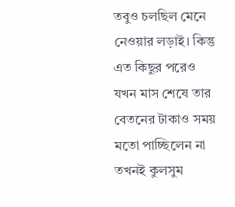তবুও চলছিল মেনে নেওয়ার লড়াই। কিন্তু এত কিছুর পরেও যখন মাস শেষে তার বেতনের টাকাও সময় মতো পাচ্ছিলেন না তখনই কুলসুম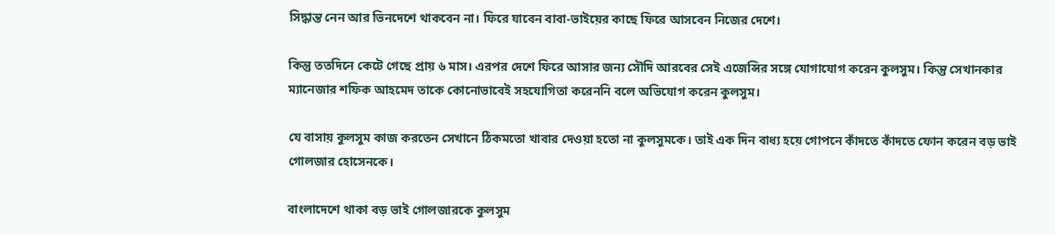সিদ্ধান্ত নেন আর ভিনদেশে থাকবেন না। ফিরে যাবেন বাবা-ভাইয়ের কাছে ফিরে আসবেন নিজের দেশে।

কিন্তু ততদিনে কেটে গেছে প্রায় ৬ মাস। এরপর দেশে ফিরে আসার জন্য সৌদি আরবের সেই এজেন্সির সঙ্গে যোগাযোগ করেন কুলসুম। কিন্তু সেখানকার ম্যানেজার শফিক আহমেদ তাকে কোনোভাবেই সহযোগিতা করেননি বলে অভিযোগ করেন কুলসুম।

যে বাসায় কুলসুম কাজ করতেন সেখানে ঠিকমতো খাবার দেওয়া হতো না কুলসুমকে। তাই এক দিন বাধ্য হয়ে গোপনে কাঁদতে কাঁদতে ফোন করেন বড় ভাই গোলজার হোসেনকে।

বাংলাদেশে থাকা বড় ভাই গোলজারকে কুলসুম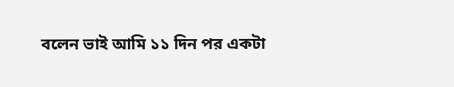বলেন ভাই আমি ১১ দিন পর একটা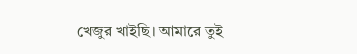খেজুর খাইছি। আমারে তুই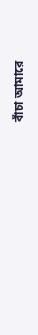বাঁচা আমারে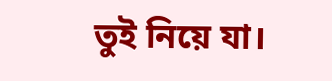তুই নিয়ে যা।